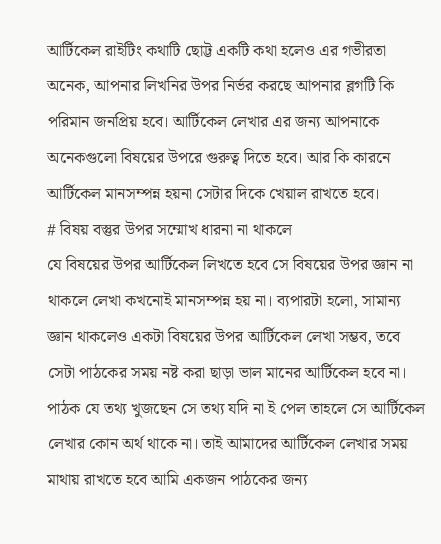আর্টিকেল রাইটিং কথাটি ছোট্ট একটি কথা হলেও এর গভীরতা অনেক, আপনার লিখনির উপর নির্ভর করছে আপনার ব্লগটি কি পরিমান জনপ্রিয় হবে। আর্টিকেল লেখার এর জন্য আপনাকে অনেকগুলো বিষয়ের উপরে গুরুত্ব দিতে হবে। আর কি কারনে আর্টিকেল মানসম্পন্ন হয়না সেটার দিকে খেয়াল রাখতে হবে।
# বিষয় বস্তুর উপর সম্মোখ ধারনা না থাকলে
যে বিষয়ের উপর আর্টিকেল লিখতে হবে সে বিষয়ের উপর জ্ঞান না থাকলে লেখা কখনোই মানসম্পন্ন হয় না। ব্যপারটা হলো, সামান্য জ্ঞান থাকলেও একটা বিষয়ের উপর আর্টিকেল লেখা সম্ভব, তবে সেটা পাঠকের সময় নষ্ট করা ছাড়া ভাল মানের আর্টিকেল হবে না।
পাঠক যে তথ্য খুজছেন সে তথ্য যদি না ই পেল তাহলে সে আর্টিকেল লেখার কোন অর্থ থাকে না। তাই আমাদের আর্টিকেল লেখার সময় মাথায় রাখতে হবে আমি একজন পাঠকের জন্য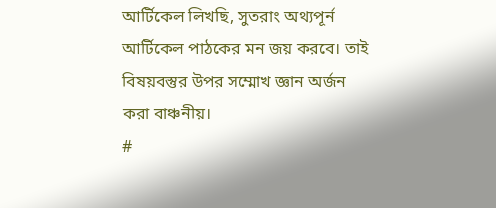আর্টিকেল লিখছি, সুতরাং অথ্যপূর্ন আর্টিকেল পাঠকের মন জয় করবে। তাই বিষয়বস্তুর উপর সম্মোখ জ্ঞান অর্জন করা বাঞ্চনীয়।
#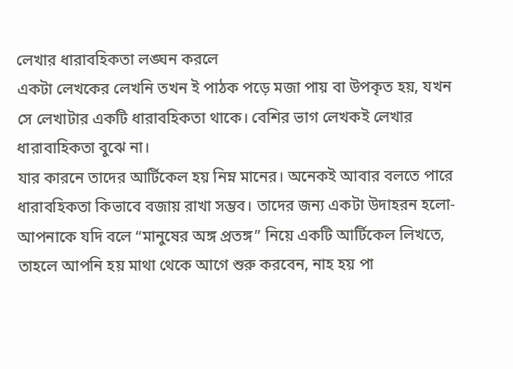লেখার ধারাবহিকতা লঙ্ঘন করলে
একটা লেখকের লেখনি তখন ই পাঠক পড়ে মজা পায় বা উপকৃত হয়, যখন সে লেখাটার একটি ধারাবহিকতা থাকে। বেশির ভাগ লেখকই লেখার ধারাবাহিকতা বুঝে না।
যার কারনে তাদের আর্টিকেল হয় নিম্ন মানের। অনেকই আবার বলতে পারে ধারাবহিকতা কিভাবে বজায় রাখা সম্ভব। তাদের জন্য একটা উদাহরন হলো- আপনাকে যদি বলে “মানুষের অঙ্গ প্রতঙ্গ” নিয়ে একটি আর্টিকেল লিখতে, তাহলে আপনি হয় মাথা থেকে আগে শুরু করবেন, নাহ হয় পা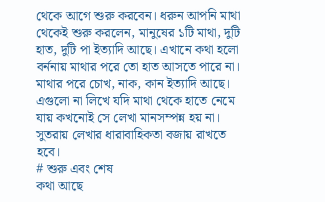থেকে আগে শুরু করবেন। ধরুন আপনি মাথা থেকেই শুরু করলেন, মানুষের ১টি মাথা, দুটি হাত, দুটি পা ইত্যাদি আছে। এখানে কথা হলো বর্ননায় মাথার পরে তো হাত আসতে পারে না।
মাথার পরে চোখ, নাক, কান ইত্যাদি আছে। এগুলো না লিখে যদি মাথা থেকে হাতে নেমে যায় কখনোই সে লেখা মানসম্পন্ন হয় না। সুতরায় লেখার ধারাবাহিকতা বজায় রাখতে হবে।
# শুরু এবং শেষ
কথা আছে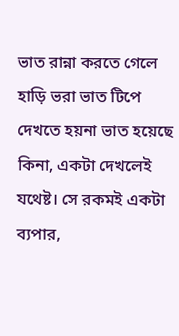ভাত রান্না করতে গেলে হাড়ি ভরা ভাত টিপে দেখতে হয়না ভাত হয়েছে কিনা, একটা দেখলেই যথেষ্ট। সে রকমই একটা ব্যপার,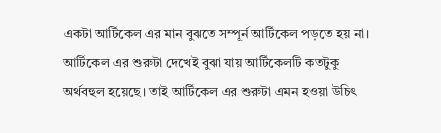একটা আর্টিকেল এর মান বুঝতে সম্পূর্ন আর্টিকেল পড়তে হয় না।
আর্টিকেল এর শুরুটা দেখেই বুঝা যায় আর্টিকেলটি কতটুকু অর্থবহুল হয়েছে। তাই আর্টিকেল এর শুরুটা এমন হওয়া উচিৎ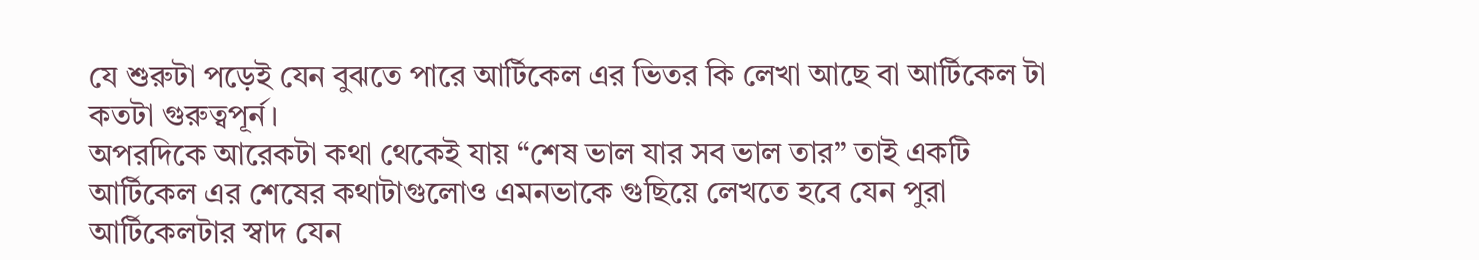যে শুরুটা পড়েই যেন বুঝতে পারে আর্টিকেল এর ভিতর কি লেখা আছে বা আর্টিকেল টা কতটা গুরুত্বপূর্ন।
অপরদিকে আরেকটা কথা থেকেই যায় “শেষ ভাল যার সব ভাল তার” তাই একটি আর্টিকেল এর শেষের কথাটাগুলোও এমনভাকে গুছিয়ে লেখতে হবে যেন পুরা আর্টিকেলটার স্বাদ যেন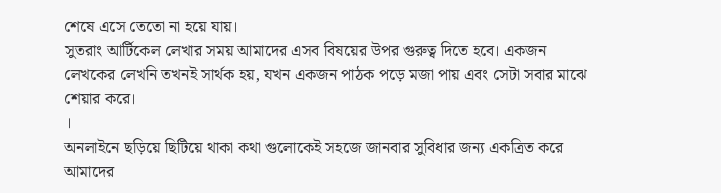শেষে এসে তেতো না হয়ে যায়।
সুতরাং আর্টিকেল লেখার সময় আমাদের এসব বিষয়ের উপর গুরুত্ব দিতে হবে। একজন লেখকের লেখনি তখনই সার্থক হয়, যখন একজন পাঠক পড়ে মজা পায় এবং সেটা সবার মাঝে শেয়ার করে।
।
অনলাইনে ছড়িয়ে ছিটিয়ে থাকা কথা গুলোকেই সহজে জানবার সুবিধার জন্য একত্রিত করে আমাদের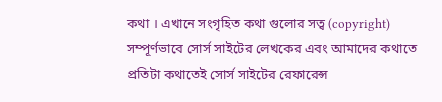কথা । এখানে সংগৃহিত কথা গুলোর সত্ব (copyright) সম্পূর্ণভাবে সোর্স সাইটের লেখকের এবং আমাদের কথাতে প্রতিটা কথাতেই সোর্স সাইটের রেফারেন্স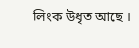লিংক উধৃত আছে ।